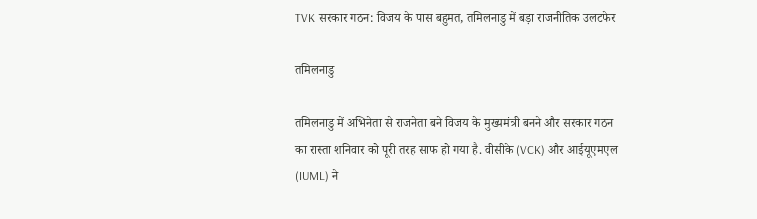TVK सरकार गठन: विजय के पास बहुमत, तमिलनाडु में बड़ा राजनीतिक उलटफेर

तमिलनाडु

तमिलनाडु में अभिनेता से राजनेता बने विजय के मुख्यमंत्री बनने और सरकार गठन का रास्ता शनिवार को पूरी तरह साफ हो गया है. वीसीके (VCK) और आईयूएमएल (IUML) ने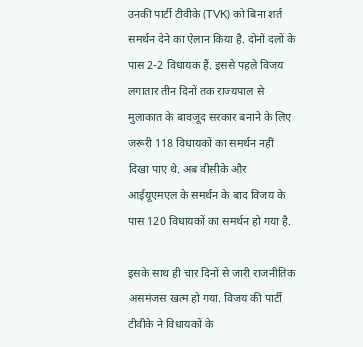उनकी पार्टी टीवीके (TVK) को बिना शर्त समर्थन देने का ऐलान किया है. दोनों दलों के पास 2-2 विधायक हैं. इससे पहले विजय लगातार तीन दिनों तक राज्यपाल से मुलाकात के बावजूद सरकार बनाने के लिए जरूरी 118 विधायकों का समर्थन नहीं दिखा पाए थे. अब वीसीके और आईयूएमएल के समर्थन के बाद विजय के पास 120 विधायकों का समर्थन हो गया है.

इसके साथ ही चार दिनों से जारी राजनीतिक असमंजस खत्म हो गया. विजय की पार्टी टीवीके ने विधायकों के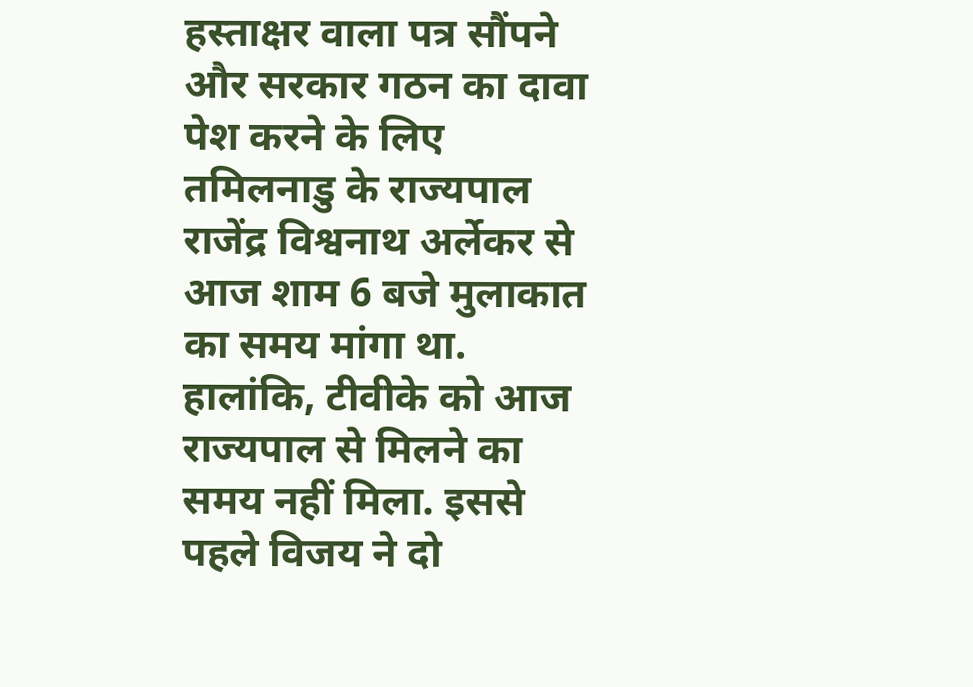हस्ताक्षर वाला पत्र सौंपने और सरकार गठन का दावा पेश करने के लिए तमिलनाडु के राज्यपाल राजेंद्र विश्वनाथ अर्लेकर से आज शाम 6 बजे मुलाकात का समय मांगा था. हालांकि, टीवीके को आज राज्यपाल से मिलने का समय नहीं मिला. इससे पहले विजय ने दो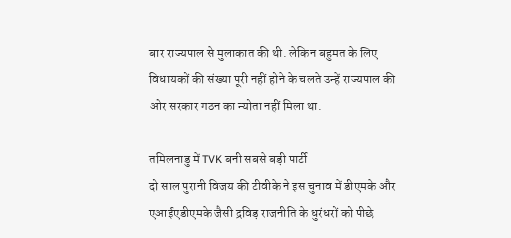बार राज्यपाल से मुलाकात की थी. लेकिन बहुमत के लिए विधायकों की संख्या पूरी नहीं होने के चलते उन्हें राज्यपाल की ओर सरकार गठन का न्योता नहीं मिला था.

तमिलनाडु में TVK बनी सबसे बड़ी पार्टी
दो साल पुरानी विजय की टीवीके ने इस चुनाव में डीएमके और एआईएडीएमके जैसी द्रविड़ राजनीति के धुरंधरों को पीछे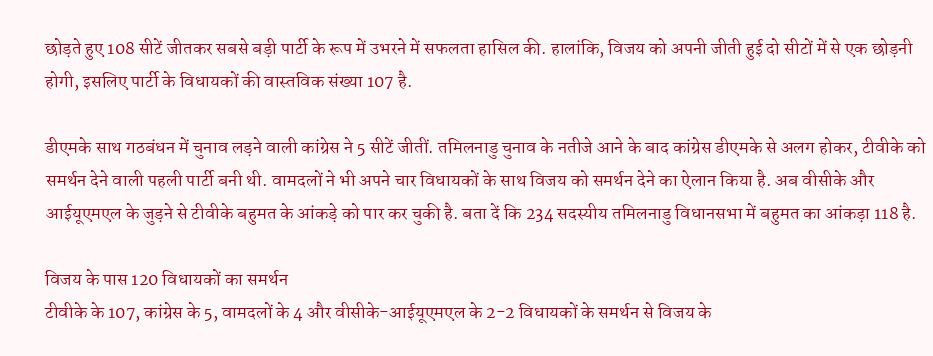छोड़ते हुए 108 सीटें जीतकर सबसे बड़ी पार्टी के रूप में उभरने में सफलता हासिल की. हालांकि, विजय को अपनी जीती हुई दो सीटों में से एक छोड़नी होगी, इसलिए पार्टी के विधायकों की वास्तविक संख्या 107 है.

डीएमके साथ गठबंधन में चुनाव लड़ने वाली कांग्रेस ने 5 सीटें जीतीं. तमिलनाडु चुनाव के नतीजे आने के बाद कांग्रेस डीएमके से अलग होकर, टीवीके को समर्थन देने वाली पहली पार्टी बनी थी. वामदलों ने भी अपने चार विधायकों के साथ विजय को समर्थन देने का ऐलान किया है. अब वीसीके और आईयूएमएल के जुड़ने से टीवीके बहुमत के आंकड़े को पार कर चुकी है. बता दें कि 234 सदस्यीय तमिलनाडु विधानसभा में बहुमत का आंकड़ा 118 है.

विजय के पास 120 विधायकों का समर्थन
टीवीके के 107, कांग्रेस के 5, वामदलों के 4 और वीसीके-आईयूएमएल के 2-2 विधायकों के समर्थन से विजय के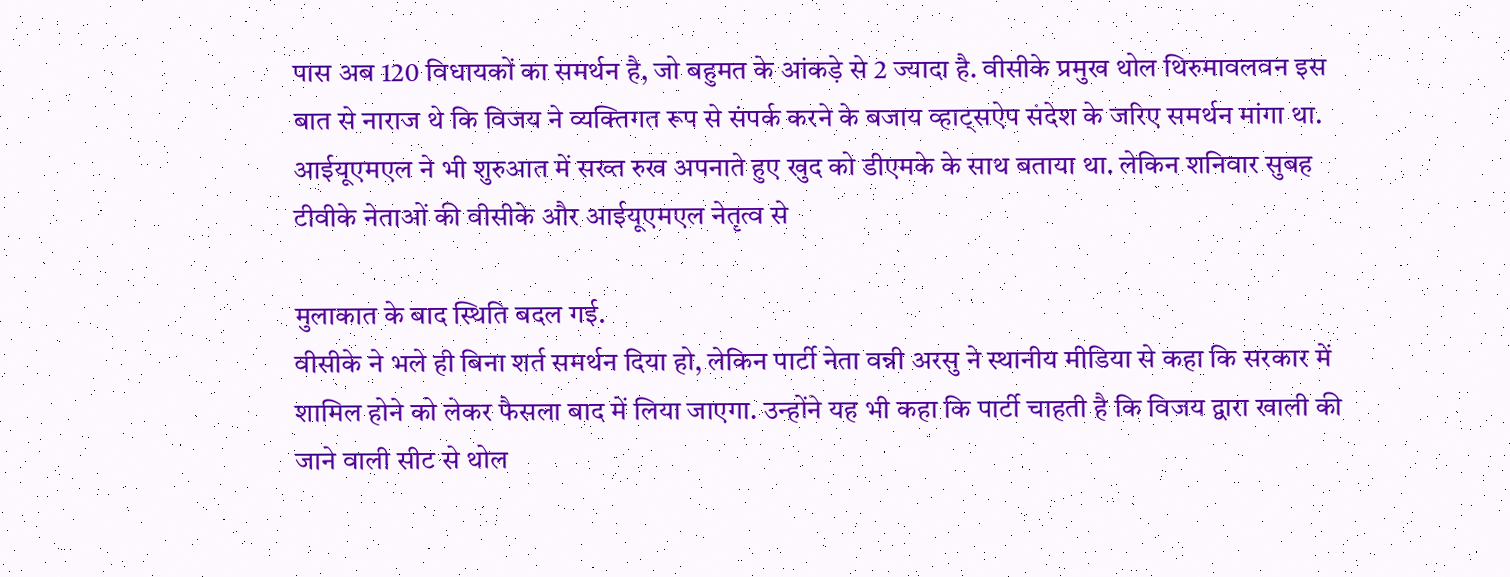पास अब 120 विधायकों का समर्थन है, जो बहुमत के आंकड़े से 2 ज्यादा है. वीसीके प्रमुख थोल थिरुमावलवन इस बात से नाराज थे कि विजय ने व्यक्तिगत रूप से संपर्क करने के बजाय व्हाट्सऐप संदेश के जरिए समर्थन मांगा था. आईयूएमएल ने भी शुरुआत में सख्त रुख अपनाते हुए खुद को डीएमके के साथ बताया था. लेकिन शनिवार सुबह टीवीके नेताओं की वीसीके और आईयूएमएल नेतृत्व से

मुलाकात के बाद स्थिति बदल गई.
वीसीके ने भले ही बिना शर्त समर्थन दिया हो, लेकिन पार्टी नेता वन्नी अरसु ने स्थानीय मीडिया से कहा कि सरकार में शामिल होने को लेकर फैसला बाद में लिया जाएगा. उन्होंने यह भी कहा कि पार्टी चाहती है कि विजय द्वारा खाली की जाने वाली सीट से थोल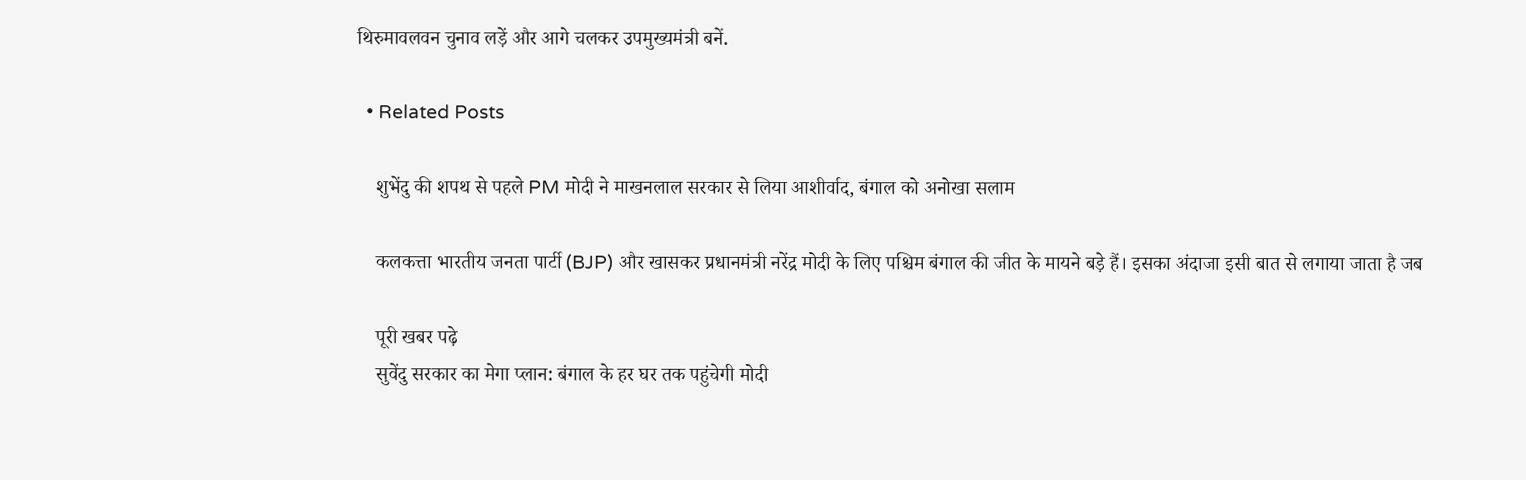थिरुमावलवन चुनाव लड़ें और आगे चलकर उपमुख्यमंत्री बनें.

  • Related Posts

    शुभेंदु की शपथ से पहले PM मोदी ने माखनलाल सरकार से लिया आशीर्वाद, बंगाल को अनोखा सलाम

    कलकत्ता भारतीय जनता पार्टी (BJP) और खासकर प्रधानमंत्री नरेंद्र मोदी के लिए पश्चिम बंगाल की जीत के मायने बड़े हैं। इसका अंदाजा इसी बात से लगाया जाता है जब

    पूरी खबर पढ़े
    सुवेंदु सरकार का मेगा प्लान: बंगाल के हर घर तक पहुंचेगी मोदी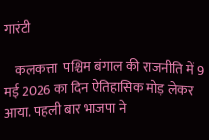गारंटी

    कलकत्ता  पश्चिम बंगाल की राजनीति में 9 मई 2026 का दिन ऐतिहासिक मोड़ लेकर आया. पहली बार भाजपा ने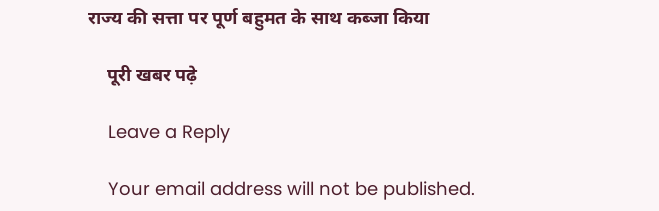राज्य की सत्ता पर पूर्ण बहुमत के साथ कब्जा किया

    पूरी खबर पढ़े

    Leave a Reply

    Your email address will not be published.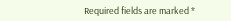Required fields are marked *